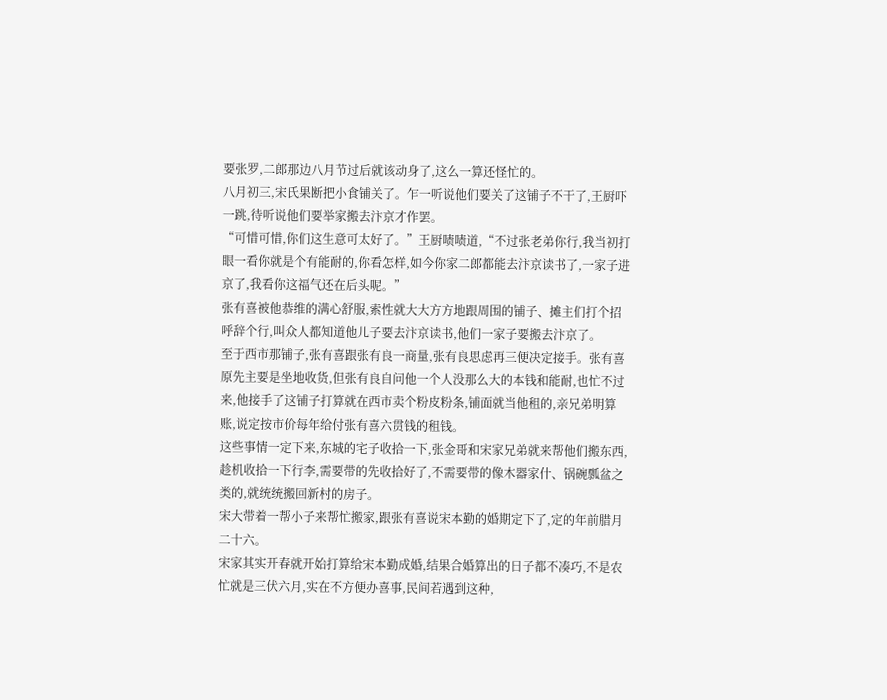要张罗,二郎那边八月节过后就该动身了,这么一算还怪忙的。
八月初三,宋氏果断把小食铺关了。乍一听说他们要关了这铺子不干了,王厨吓一跳,待听说他们要举家搬去汴京才作罢。
“可惜可惜,你们这生意可太好了。”王厨啧啧道,“不过张老弟你行,我当初打眼一看你就是个有能耐的,你看怎样,如今你家二郎都能去汴京读书了,一家子进京了,我看你这福气还在后头呢。”
张有喜被他恭维的满心舒服,索性就大大方方地跟周围的铺子、摊主们打个招呼辞个行,叫众人都知道他儿子要去汴京读书,他们一家子要搬去汴京了。
至于西市那铺子,张有喜跟张有良一商量,张有良思虑再三便决定接手。张有喜原先主要是坐地收货,但张有良自问他一个人没那么大的本钱和能耐,也忙不过来,他接手了这铺子打算就在西市卖个粉皮粉条,铺面就当他租的,亲兄弟明算账,说定按市价每年给付张有喜六贯钱的租钱。
这些事情一定下来,东城的宅子收拾一下,张金哥和宋家兄弟就来帮他们搬东西,趁机收拾一下行李,需要带的先收拾好了,不需要带的像木器家什、锅碗瓢盆之类的,就统统搬回新村的房子。
宋大带着一帮小子来帮忙搬家,跟张有喜说宋本勤的婚期定下了,定的年前腊月二十六。
宋家其实开春就开始打算给宋本勤成婚,结果合婚算出的日子都不凑巧,不是农忙就是三伏六月,实在不方便办喜事,民间若遇到这种,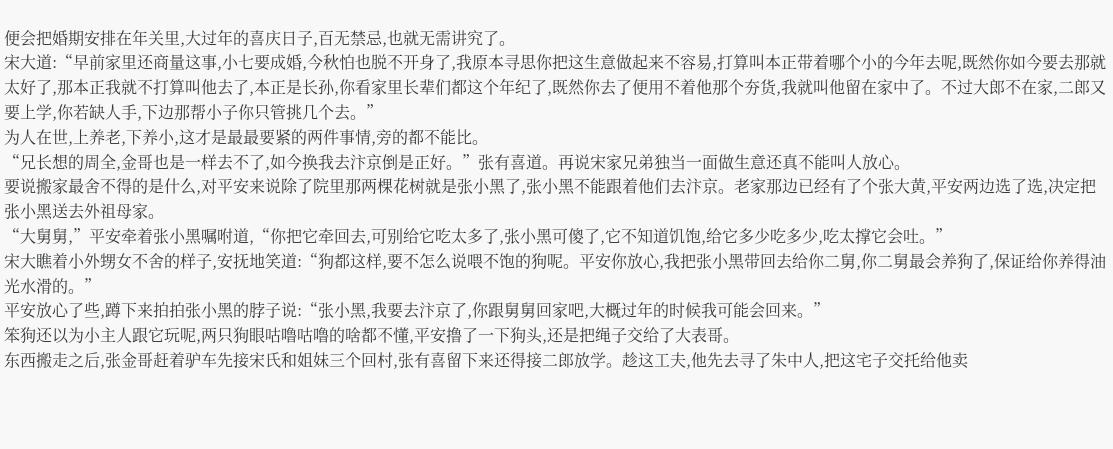便会把婚期安排在年关里,大过年的喜庆日子,百无禁忌,也就无需讲究了。
宋大道:“早前家里还商量这事,小七要成婚,今秋怕也脱不开身了,我原本寻思你把这生意做起来不容易,打算叫本正带着哪个小的今年去呢,既然你如今要去那就太好了,那本正我就不打算叫他去了,本正是长孙,你看家里长辈们都这个年纪了,既然你去了便用不着他那个夯货,我就叫他留在家中了。不过大郎不在家,二郎又要上学,你若缺人手,下边那帮小子你只管挑几个去。”
为人在世,上养老,下养小,这才是最最要紧的两件事情,旁的都不能比。
“兄长想的周全,金哥也是一样去不了,如今换我去汴京倒是正好。”张有喜道。再说宋家兄弟独当一面做生意还真不能叫人放心。
要说搬家最舍不得的是什么,对平安来说除了院里那两棵花树就是张小黑了,张小黑不能跟着他们去汴京。老家那边已经有了个张大黄,平安两边选了选,决定把张小黑送去外祖母家。
“大舅舅,”平安牵着张小黑嘱咐道,“你把它牵回去,可别给它吃太多了,张小黑可傻了,它不知道饥饱,给它多少吃多少,吃太撑它会吐。”
宋大瞧着小外甥女不舍的样子,安抚地笑道:“狗都这样,要不怎么说喂不饱的狗呢。平安你放心,我把张小黑带回去给你二舅,你二舅最会养狗了,保证给你养得油光水滑的。”
平安放心了些,蹲下来拍拍张小黑的脖子说:“张小黑,我要去汴京了,你跟舅舅回家吧,大概过年的时候我可能会回来。”
笨狗还以为小主人跟它玩呢,两只狗眼咕噜咕噜的啥都不懂,平安撸了一下狗头,还是把绳子交给了大表哥。
东西搬走之后,张金哥赶着驴车先接宋氏和姐妹三个回村,张有喜留下来还得接二郎放学。趁这工夫,他先去寻了朱中人,把这宅子交托给他卖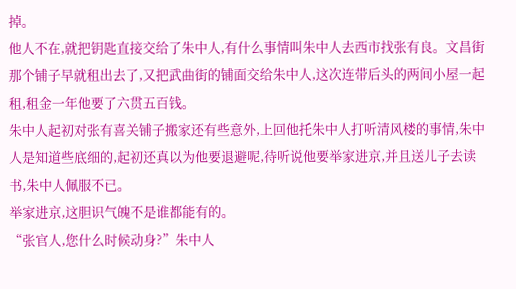掉。
他人不在,就把钥匙直接交给了朱中人,有什么事情叫朱中人去西市找张有良。文昌街那个铺子早就租出去了,又把武曲街的铺面交给朱中人,这次连带后头的两间小屋一起租,租金一年他要了六贯五百钱。
朱中人起初对张有喜关铺子搬家还有些意外,上回他托朱中人打听清风楼的事情,朱中人是知道些底细的,起初还真以为他要退避呢,待听说他要举家进京,并且送儿子去读书,朱中人佩服不已。
举家进京,这胆识气魄不是谁都能有的。
“张官人,您什么时候动身?”朱中人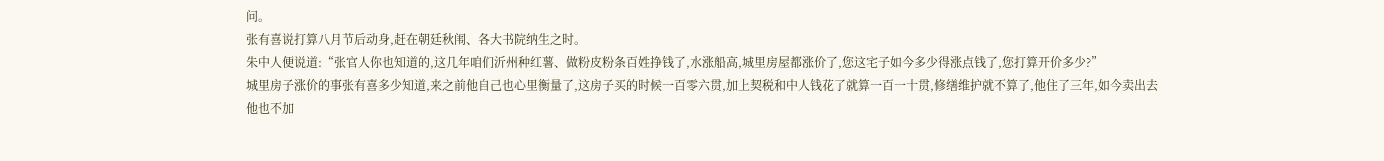问。
张有喜说打算八月节后动身,赶在朝廷秋闱、各大书院纳生之时。
朱中人便说道:“张官人你也知道的,这几年咱们沂州种红薯、做粉皮粉条百姓挣钱了,水涨船高,城里房屋都涨价了,您这宅子如今多少得涨点钱了,您打算开价多少?”
城里房子涨价的事张有喜多少知道,来之前他自己也心里衡量了,这房子买的时候一百零六贯,加上契税和中人钱花了就算一百一十贯,修缮维护就不算了,他住了三年,如今卖出去他也不加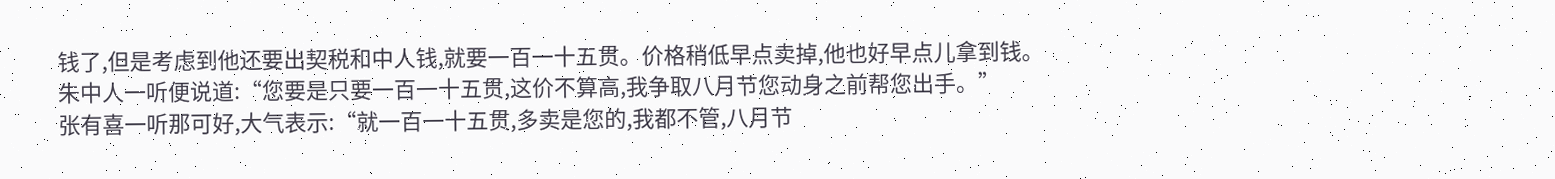钱了,但是考虑到他还要出契税和中人钱,就要一百一十五贯。价格稍低早点卖掉,他也好早点儿拿到钱。
朱中人一听便说道:“您要是只要一百一十五贯,这价不算高,我争取八月节您动身之前帮您出手。”
张有喜一听那可好,大气表示:“就一百一十五贯,多卖是您的,我都不管,八月节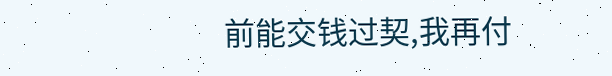前能交钱过契,我再付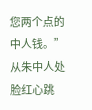您两个点的中人钱。”
从朱中人处
脸红心跳